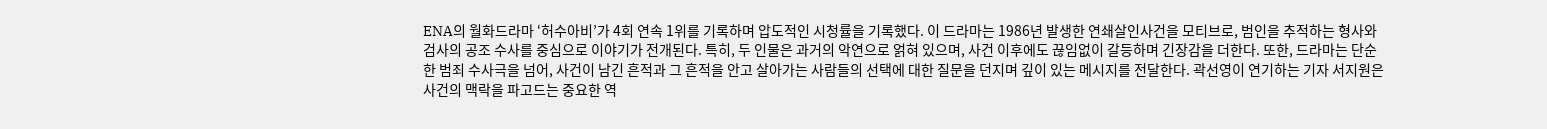ENA의 월화드라마 ‘허수아비’가 4회 연속 1위를 기록하며 압도적인 시청률을 기록했다. 이 드라마는 1986년 발생한 연쇄살인사건을 모티브로, 범인을 추적하는 형사와 검사의 공조 수사를 중심으로 이야기가 전개된다. 특히, 두 인물은 과거의 악연으로 얽혀 있으며, 사건 이후에도 끊임없이 갈등하며 긴장감을 더한다. 또한, 드라마는 단순한 범죄 수사극을 넘어, 사건이 남긴 흔적과 그 흔적을 안고 살아가는 사람들의 선택에 대한 질문을 던지며 깊이 있는 메시지를 전달한다. 곽선영이 연기하는 기자 서지원은 사건의 맥락을 파고드는 중요한 역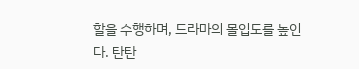할을 수행하며, 드라마의 몰입도를 높인다. 탄탄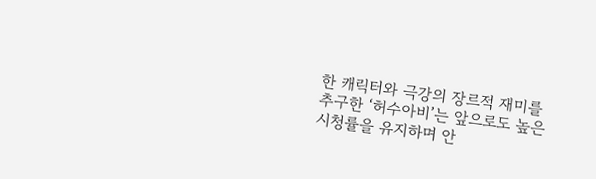한 캐릭터와 극강의 장르적 재미를 추구한 ‘허수아비’는 앞으로도 높은 시청률을 유지하며 안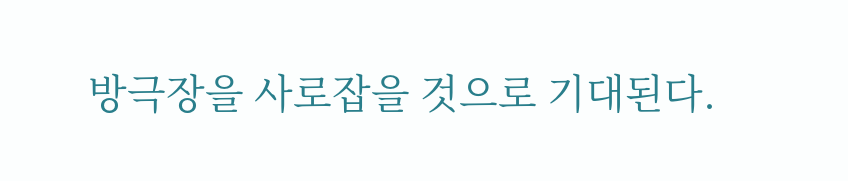방극장을 사로잡을 것으로 기대된다.